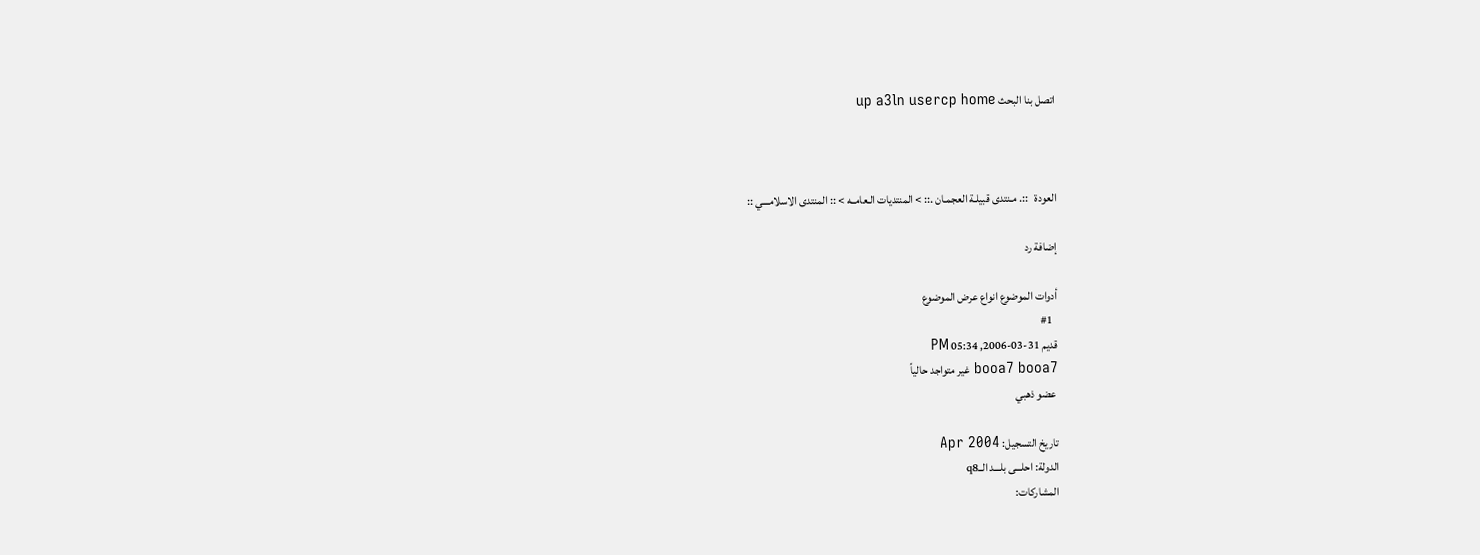اتصل بنا البحث up a3ln usercp home



العودة   ::. مـنتدى قبيلـة العجمـان .:: > المنتديات الـعامــه > :: المنتدى الاسلامـــي ::

إضافة رد

أدوات الموضوع انواع عرض الموضوع
  #1
قديم 31-03-2006, 05:34 PM
booa7 booa7 غير متواجد حالياً
 عضو ذهبي

تاريخ التسجيل: Apr 2004
الدولة: احلـــى بلـــد الــq8
المشاركات: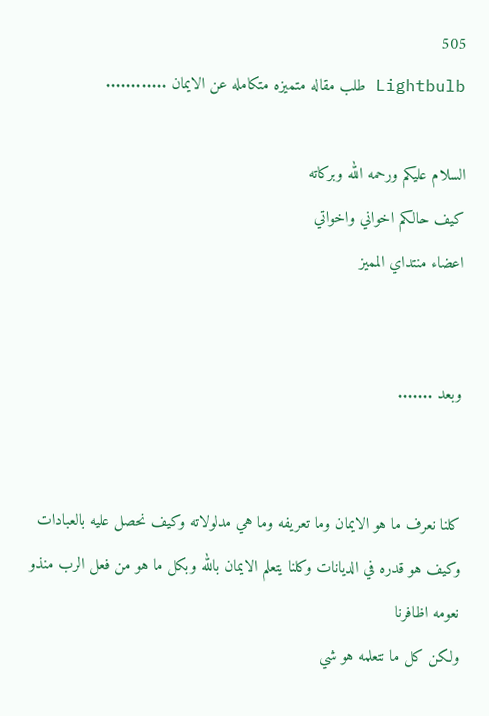505
Lightbulb طلب مقاله متميزه متكامله عن الايمان ............

السلام عليكم ورحمه الله وبركاته
كيف حالكم اخواني واخواتي
اعضاء منتداي المميز


وبعد .......


كلنا نعرف ما هو الايمان وما تعريفه وما هي مدلولاته وكيف نحصل عليه بالعبادات وكيف هو قدره في الديانات وكلنا يتعلم الايمان بالله وبكل ما هو من فعل الرب منذو نعومه اظافرنا
ولكن كل ما نتعلمه هو شي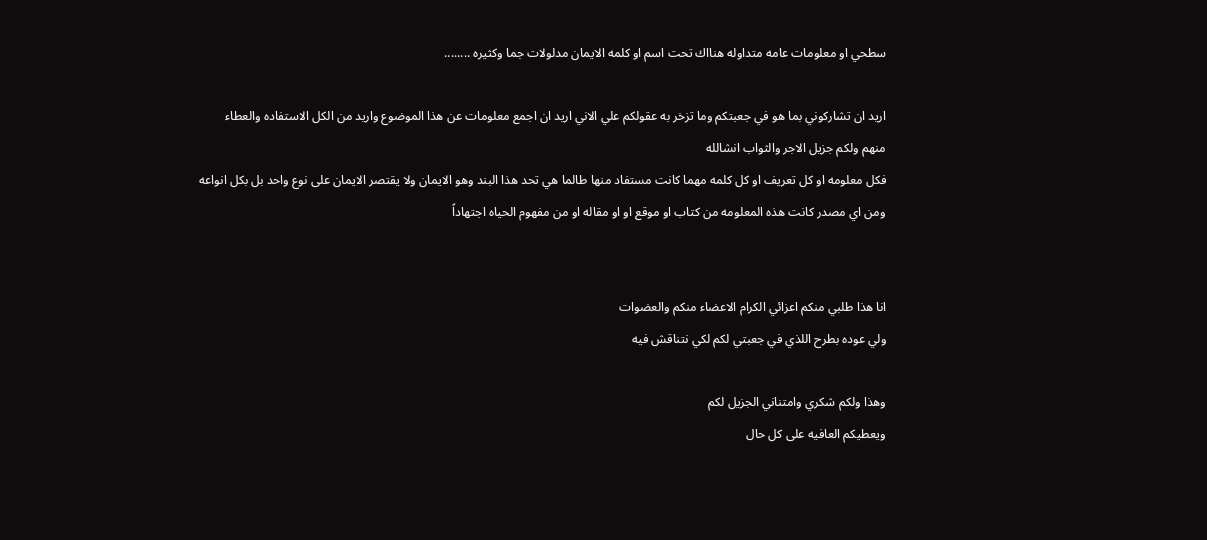سطحي او معلومات عامه متداوله هنااك تحت اسم او كلمه الايمان مدلولات جما وكثيره ........

اريد ان تشاركوني بما هو في جعبتكم وما تزخر به عقولكم علي الاني اريد ان اجمع معلومات عن هذا الموضوع واريد من الكل الاستفاده والعطاء منهم ولكم جزيل الاجر والثواب انشالله
فكل معلومه او كل تعريف او كل كلمه مهما كانت مستفاد منها طالما هي تحد هذا البند وهو الايمان ولا يقتصر الايمان على نوع واحد بل بكل انواعه ومن اي مصدر كانت هذه المعلومه من كتاب او موقع او او مقاله او من مفهوم الحياه اجتهاداً


انا هذا طلبي منكم اعزائي الكرام الاعضاء منكم والعضوات
ولي عوده بطرح اللذي في جعبتي لكم لكي نتناقش فيه

وهذا ولكم شكري وامتناني الجزيل لكم
ويعطيكم العافيه على كل حال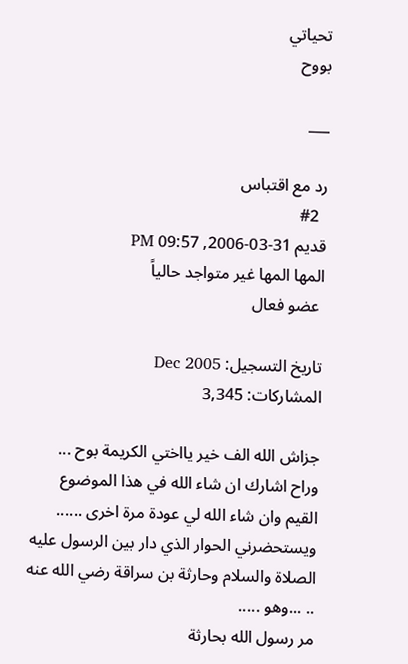تحياتي
بووح

___

رد مع اقتباس
  #2
قديم 31-03-2006, 09:57 PM
المها المها غير متواجد حالياً
 عضو فعال

تاريخ التسجيل: Dec 2005
المشاركات: 3,345

جزاش الله الف خير يااختي الكريمة بوح ...
وراح اشارك ان شاء الله في هذا الموضوع القيم وان شاء الله لي عودة مرة اخرى ......
ويستحضرني الحوار الذي دار بين الرسول عليه الصلاة والسلام وحارثة بن سراقة رضي الله عنه .. ...وهو .....
مر رسول الله بحارثة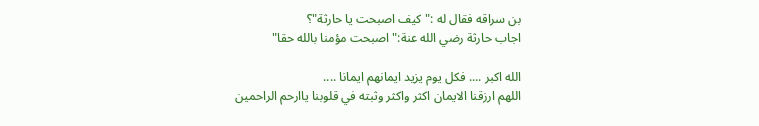بن سراقه فقال له :"كيف اصبحت يا حارثة"؟
اجاب حارثة رضي الله عنة:"اصبحت مؤمنا بالله حقا"

الله اكبر .... فكل يوم يزيد ايمانهم ايمانا ....
اللهم ارزقنا الايمان اكثر واكثر وثبته في قلوبنا ياارحم الراحمين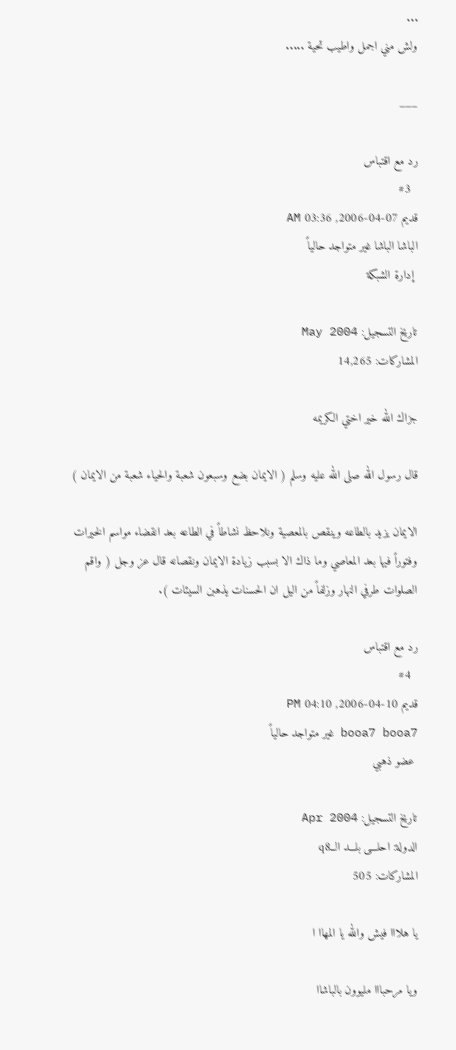...
ولش مني اجمل واطيب تحية .....

___

رد مع اقتباس
  #3
قديم 07-04-2006, 03:36 AM
الباشا الباشا غير متواجد حالياً
 إدارة الشبكة

تاريخ التسجيل: May 2004
المشاركات: 14,265

جزاك الله خير اختي الكريمه

قال رسول الله صلى الله عليه وسلم ( الايمان بضع وسبعون شعبة والحياء شعبة من الايمان )

الايمان يزيد بالطاعه وينقص بالمعصية ونلاحظ نشاطاً في الطاعه بعد انقضاء مواسم الخيرات وفتوراً فيها بعد المعاصي وما ذاك الا بسبب زيادة الايمان ونقصانه قال عز وجل ( واقم الصلوات طرفي النهار وزلفاً من اليل ان الحسنات يذهبن السيئات ).

رد مع اقتباس
  #4
قديم 10-04-2006, 04:10 PM
booa7 booa7 غير متواجد حالياً
 عضو ذهبي

تاريخ التسجيل: Apr 2004
الدولة: احلـــى بلـــد الــq8
المشاركات: 505

يا هلااا فيش والله يا المهاا ا

ويا مرحبااا مليوون بالباشاا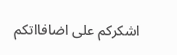اشكركم على اضافااتكم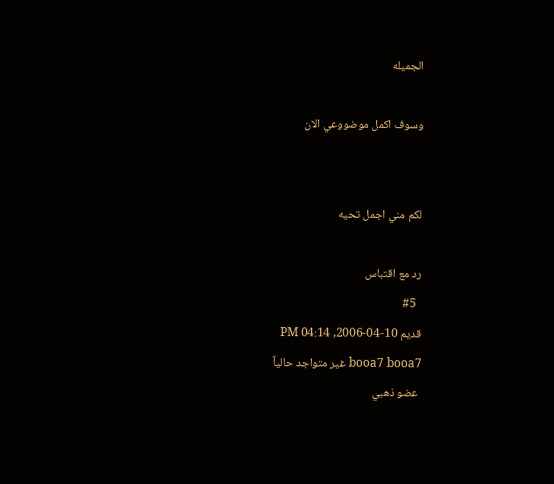الجميله

وسوف اكمل موضووعي الان


لكم مني اجمل تحيه

رد مع اقتباس
  #5
قديم 10-04-2006, 04:14 PM
booa7 booa7 غير متواجد حالياً
 عضو ذهبي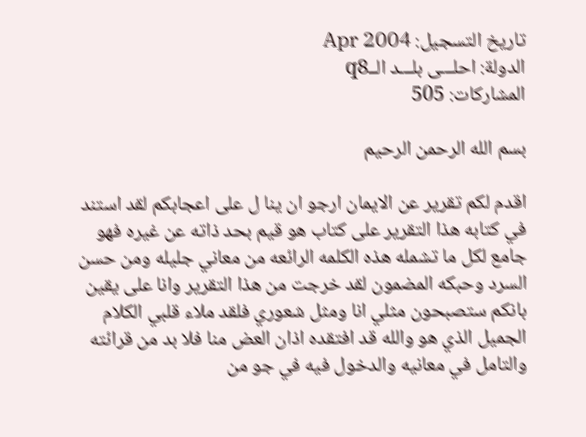تاريخ التسجيل: Apr 2004
الدولة: احلـــى بلـــد الــq8
المشاركات: 505

بسم الله الرحمن الرحيم

اقدم لكم تقرير عن الايمان ارجو ان ينا ل على اعجابكم لقد استند في كتابه هذا التقرير على كتاب هو قيم بحد ذاته عن غيره فهو جامع لكل ما تشمله هذه الكلمه الرائعه من معاني جليله ومن حسن السرد وحبكه المضمون لقد خرجت من هذا التقرير وانا على يقين بانكم ستصبحون مثلي انا ومثل شعوري فلقد ملاء قلبي الكلام الجميل الذي هو والله قد افتقده اذان العض منا فلا بد من قرائته والتامل في معانيه والدخول فيه في جو من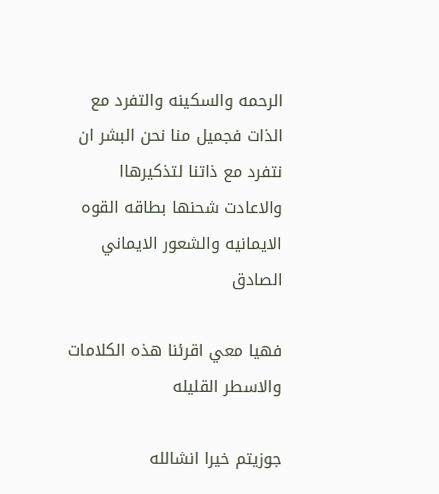الرحمه والسكينه والتفرد مع الذات فجميل منا نحن البشر ان نتفرد مع ذاتنا لتذكيرهاا والاعادت شحنها بطاقه القوه الايمانيه والشعور الايماني الصادق

فهيا معي اقرئنا هذه الكلامات والاسطر القليله

جوزيتم خيرا انشالله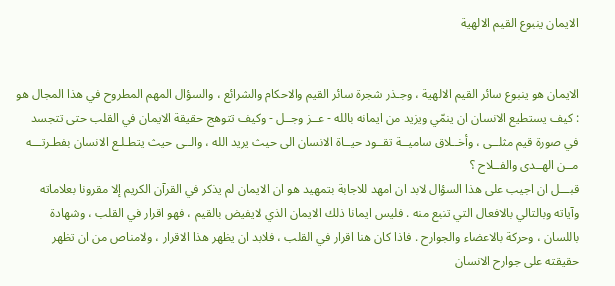الايمان ينبوع القيم الالهية


الايمان هو ينبوع سائر القيم الالهية ، وجـذر شجرة سائر القيم والاحكام والشرائع ، والسؤال المهم المطروح في هذا المجال هو : كيف يستطيع الانسان ان ينمّي ويزيد من ايمانه بالله - عــز وجــل - وكيف تتوهج حقيقة الايمان في القلب حتى تتجسد في صورة قيم مثلــى ، وأخــلاق ساميــة تقــود حيــاة الانسان الى حيث يريد الله ، والــى حيث يتطـلـع الانسان بفطـرتـــه مــن الهــدى والفــلاح ؟
قبـــل ان اجيب على هذا السؤال لابد ان امهد للاجابة بتمهيد هو ان الايمان لم يذكر في القرآن الكريم إلا مقرونا بعلاماته وآياته وبالتالي بالافعال التي تنبع منه . فليس ايمانا ذلك الايمان الذي لايفيض بالقيم ، فهو اقرار في القلب ، وشهادة باللسان ، وحركة بالاعضاء والجوارح . فاذا كان هنا اقرار في القلب ، فلابد ان يظهر هذا الاقرار ، ولامناص من ان تظهر حقيقته على جوارح الانسان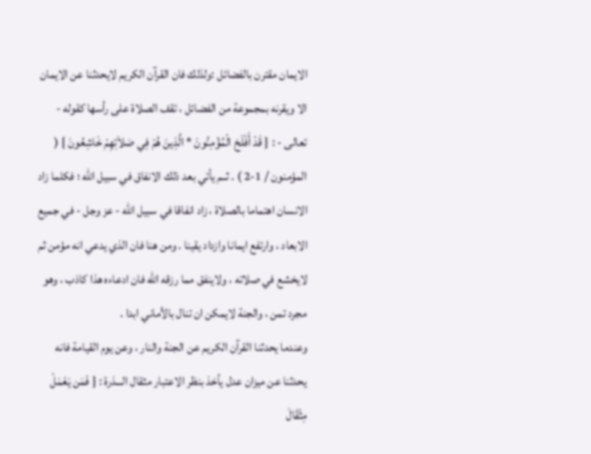الايمان مقترن بالفضائل :ولذلك فان القرآن الكريم لايحدثنا عن الايمان الا ويقرنه بمجموعة من الفضائل ، تقف الصلاة على رأسها كقوله - تعالى - : { قَدْ أَفْلَحَ الْمُؤْمِنُونَ * الَّذِينَ هُمْ فِي صَلاَتِهِمْ خَاشِعُونَ } ( المؤمنون / 1-2 ) . ثــم يأتي بعد ذلك الانفاق في سبيل الله ؛ فكلما زاد الانسان اهتماما بالصلاة ، زاد انفاقا في سبيل الله - عز وجل - في جميع الابعاد ، وارتفع ايمانا وازداد يقينا . ومن هنا فان الذي يدعي انه مؤمن ثم لايخشع في صلاته ، ولاينفق مما رزقه الله فان ادعاءه هذا كاذب ، وهو مجرد تمن ، والجنة لايمكن ان تنال بالأماني ابدا .
وعندما يحدثنا القرآن الكريم عن الجنة والنار ، وعن يوم القيامة فانه يحدثنا عن ميزان عدل يأخذ بنظر الاعتبار مثقال الـــذرة : { فَمَن يَعْمَلْ مِثْقَالَ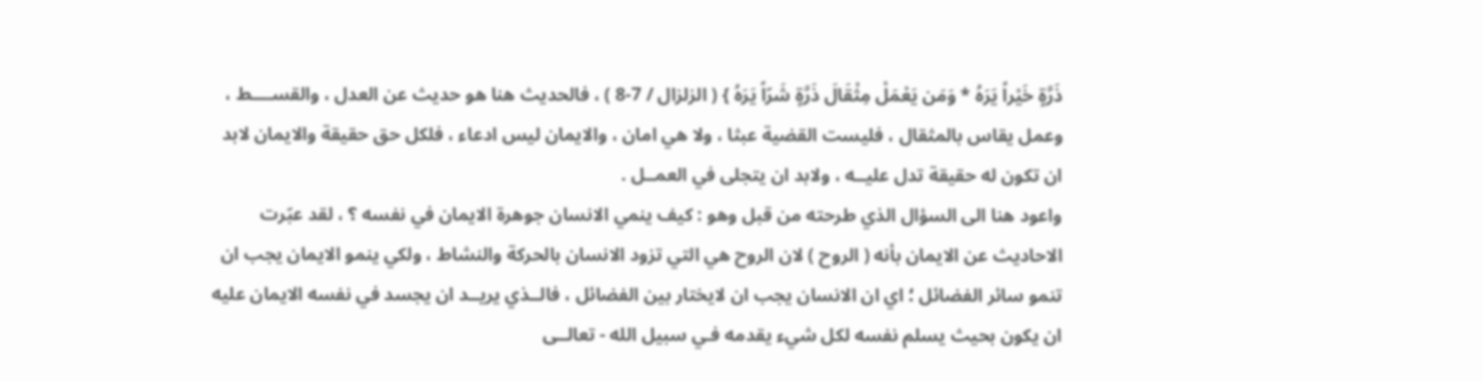ذَرَّةٍ خَيْراً يَرَهُ * وَمَن يَعْمَلْ مِثْقَالَ ذَرَّةٍ شَرّاً يَرَهُ } ( الزلزال / 7-8 ) ، فالحديث هنا هو حديث عن العدل ، والقســــط ، وعمل يقاس بالمثقال ، فليست القضية عبثا ، ولا هي امان ، والايمان ليس ادعاء ، فلكل حق حقيقة والايمان لابد ان تكون له حقيقة تدل عليــه ، ولابد ان يتجلى في العمــل .
واعود هنا الى السؤال الذي طرحته من قبل وهو : كيف ينمي الانسان جوهرة الايمان في نفسه ؟ ، لقد عبّرت الاحاديث عن الايمان بأنه ( الروح ) لان الروح هي التي تزود الانسان بالحركة والنشاط ، ولكي ينمو الايمان يجب ان تنمو سائر الفضائل ؛ اي ان الانسان يجب ان لايختار بين الفضائل ، فالــذي يريــد ان يجسد في نفسه الايمان عليه ان يكون بحيث يسلم نفسه لكل شيء يقدمه فـي سبيل الله - تعالــى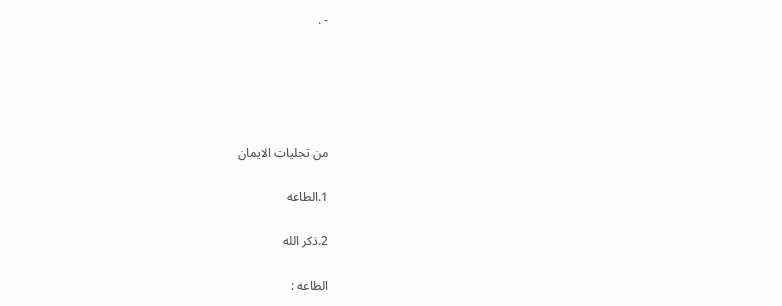- .





من تجليات الايمان

1.الطاعه

2.ذكر الله

الطاعه :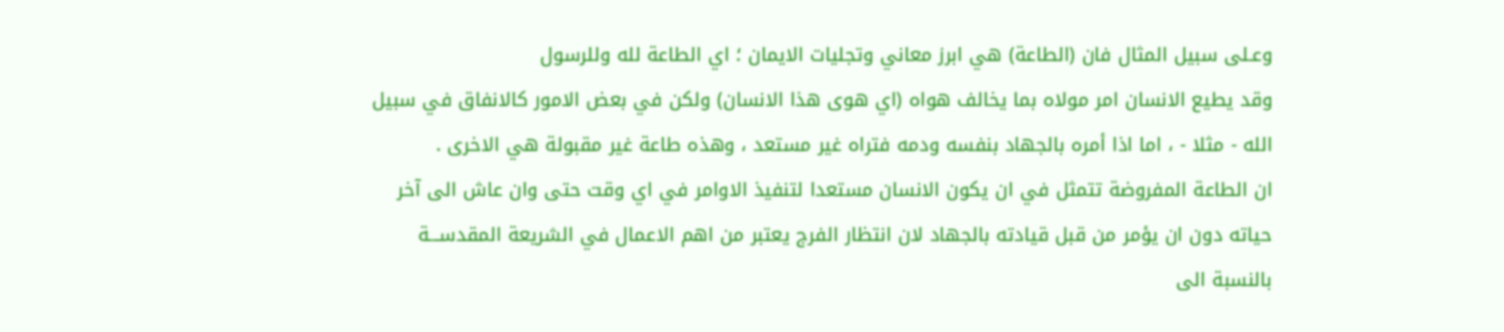وعـلى سبيل المثال فان (الطاعة) هي ابرز معاني وتجليات الايمان ؛ اي الطاعة لله وللرسول
وقد يطيع الانسان امر مولاه بما يخالف هواه (اي هوى هذا الانسان) ولكن في بعض الامور كالانفاق في سبيل الله - مثلا - ، اما اذا أمره بالجهاد بنفسه ودمه فتراه غير مستعد ، وهذه طاعة غير مقبولة هي الاخرى .
ان الطاعة المفروضة تتمثل في ان يكون الانسان مستعدا لتنفيذ الاوامر في اي وقت حتى وان عاش الى آخر حياته دون ان يؤمر من قبل قيادته بالجهاد لان انتظار الفرج يعتبر من اهم الاعمال في الشريعة المقدســـة بالنسبة الى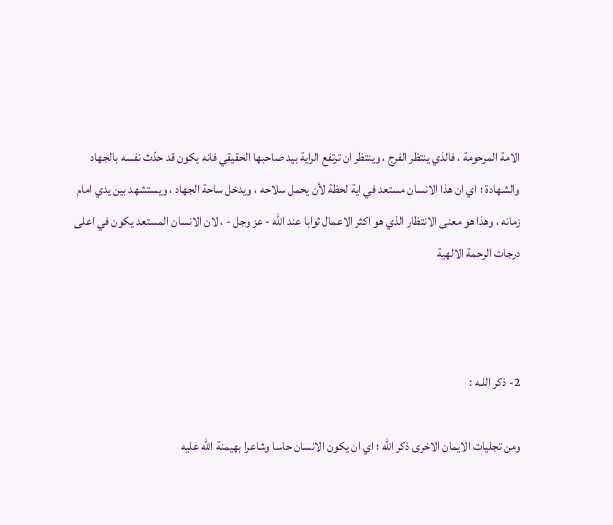الامة المرحومة ، فالذي ينتظر الفرج ، وينتظر ان ترتفع الراية بيد صاحبها الحقيقي فانه يكون قد حدّث نفسه بالجهاد والشهادة ؛ اي ان هذا الانسان مستعد في اية لحظة لأن يحمل سلاحه ، ويدخل ساحة الجهاد ، ويستشهد بين يدي امام زمانه ، وهذا هو معنى الانتظار الذي هو اكثر الاعمال ثوابا عند الله - عز وجل - ، لان الانسان المستعد يكون في اعلى درجات الرحمة الالهية



2- ذكر اللـه :

ومن تجليات الايمان الاخرى ذكر الله ؛ اي ان يكون الانسان حاسا وشاعرا بهيمنة الله عليه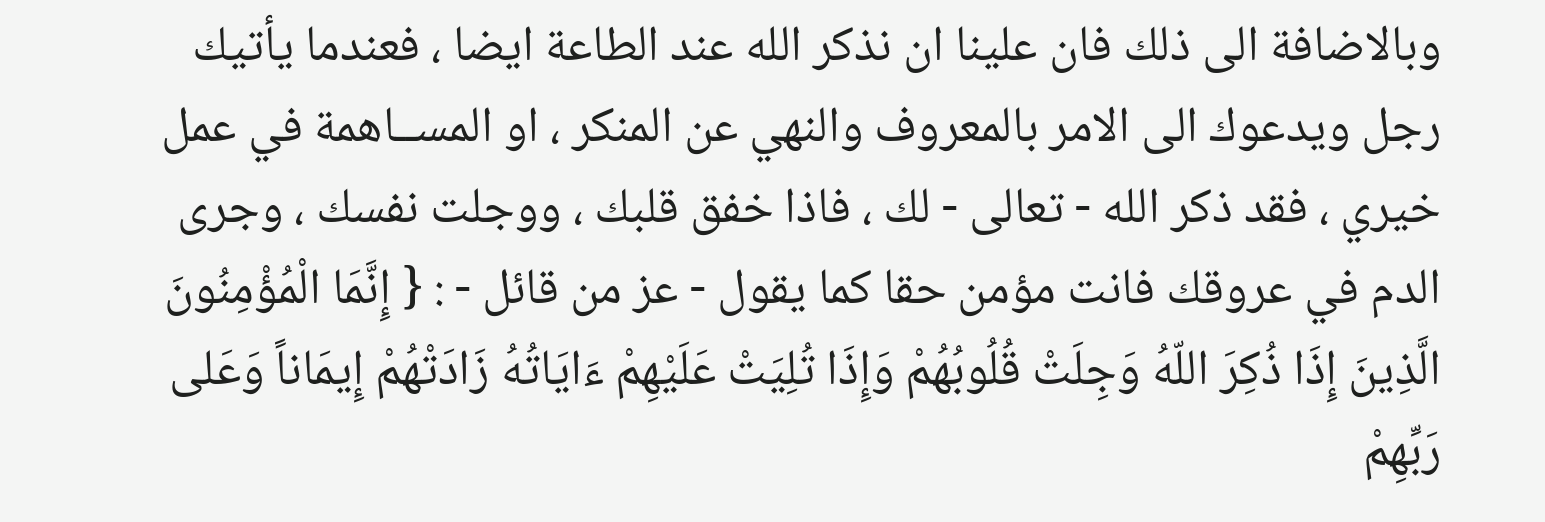وبالاضافة الى ذلك فان علينا ان نذكر الله عند الطاعة ايضا ، فعندما يأتيك رجل ويدعوك الى الامر بالمعروف والنهي عن المنكر ، او المســاهمة في عمل خيري ، فقد ذكر الله - تعالى - لك ، فاذا خفق قلبك ، ووجلت نفسك ، وجرى الدم في عروقك فانت مؤمن حقا كما يقول - عز من قائل - : { إِنَّمَا الْمُؤْمِنُونَ الَّذِينَ إِذَا ذُكِرَ اللّهُ وَجِلَتْ قُلُوبُهُمْ وَإِذَا تُلِيَتْ عَلَيْهِمْ ءَايَاتُهُ زَادَتْهُمْ إِيمَاناً وَعَلى رَبِّهِمْ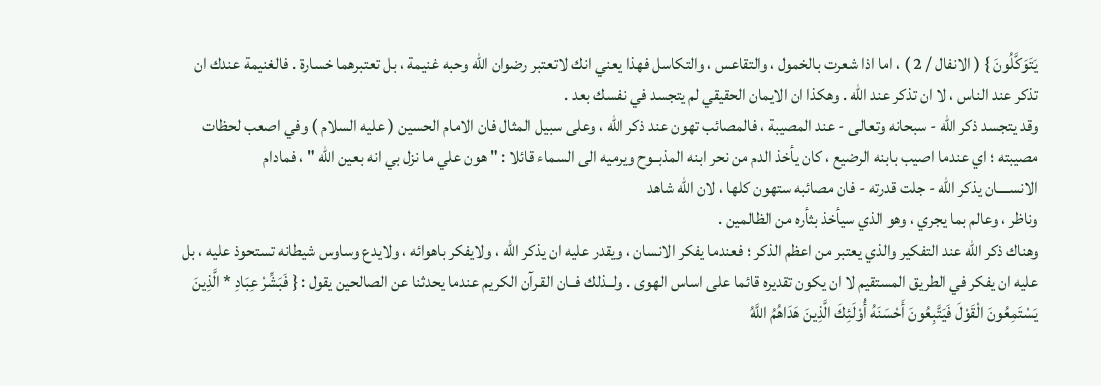يَتَوَكَّلُونَ } ( الانفال / 2 ) ، اما اذا شعرت بالخمول ، والتقاعس ، والتكاسل فهذا يعني انك لاتعتبر رضوان الله وحبه غنيمة ، بل تعتبرهما خسارة . فالغنيمة عندك ان تذكر عند الناس ، لا ان تذكر عند الله . وهكذا ان الايمان الحقيقي لم يتجسد في نفسك بعد .
وقد يتجسد ذكر الله - سبحانه وتعالى - عند المصيبة ، فالمصائب تهون عند ذكر الله ، وعلى سبيل المثال فان الامام الحسين ( عليه السلام ) وفي اصعب لحظات مصيبته ؛ اي عندما اصيب بابنه الرضيع ، كان يأخذ الدم من نحر ابنه المذبــوح ويرميه الى السماء قائلا : " هون علي ما نزل بي انه بعين الله " ، فمادام
الانســــان يذكر الله - جلت قدرته - فان مصائبه ستهون كلها ، لان الله شاهد
وناظر ، وعالم بما يجري ، وهو الذي سيأخذ بثأره من الظالمين .
وهناك ذكر الله عند التفكير والذي يعتبر من اعظم الذكر ؛ فعندما يفكر الانسان ، ويقدر عليه ان يذكر الله ، ولايفكر باهوائه ، ولايدع وساوس شيطانه تستحوذ عليه ، بل عليه ان يفكر في الطريق المستقيم لا ان يكون تقديره قائما على اساس الهوى . ولــذلك فــان القـرآن الكريم عندما يحدثنا عن الصالحين يقول : { فَبَشِّرْ عِبَادِ * الَّذِينَ يَسْتَمِعُونَ الْقَوْلَ فَيَتَّبِعُونَ أَحْسَنَهُ أُوْلَئِكَ الَّذِينَ هَدَاهُمُ اللَّهُ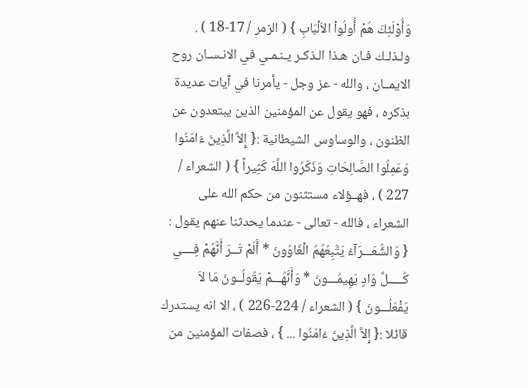وَأُوْلَئِكَ هُمْ أُولُواْ الاَلْبَابِ } ( الزمر / 17-18 ) .
ولـذلـك فـان هـذا الـذكـر يـنـمـي في الانـسـان روح الايمــان ، والله - عز وجل - يأمرنا في آيات عديدة بذكره ، فهو يقول عن المؤمنين الذين يبتعدون عن الظنون ، والوساوس الشيطانية :{ إِلاَّ الَّذِينَ ءَامَنُوا وَعَمِلُوا الصَّالِحَاتِ وَذَكَرُوا اللَّهَ كَثِيراً } ( الشعراء / 227 ) ، فهــؤلاء مستثنون من حكم الله على الشعراء ، فالله - تعالى - عندما يحدثنا عنهم يقول : { وَالشُّعَـــرَآءُ يَتَّبِعُهُمُ الْغَاوُونَ * أَلَمْ تَــرَ أَنَّهُمْ فِــــي كُـــــلِّ وَادٍ يَهِيمُـــونَ * وَأَنَّهُـــمْ يَقُولُــونَ مَا لاَ يَفْعَلُـــونَ } ( الشعراء / 224-226 ) ، الا انه يستدرك قائلا :{ إِلاَّ الَّذِينَ ءَامَنُوا ... } ، فصفات المؤمنين من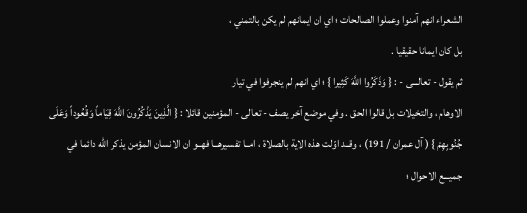الشعراء انهم آمنوا وعملوا الصالحات ؛ اي ان ايمانهم لم يكن بالتمني ،
بل كان ايمانا حقيقيا .
ثم يقول - تعالـــى - : { وَذَكَرُوا اللَّهَ كَثِيرا } ؛ اي انهم لم ينجرفوا في تيار
الاوهام ، والتخيلات بل قالوا الحق . وفي موضع آخر يصف - تعالى - المؤمنين قائلا : { الَّذِينَ يَذْكُرُونَ اللَّهَ قِيَاماً وَقُعُوداً وَعَلَى جُنُوبِهِمْ } ( آل عمران / 191) ، وقــد اوّلت هذه الاية بالصلاة ، امــا تفسيرهــا فهــو ان الانسان المؤمن يذكر الله دائما في جميـــع الاحوال ؛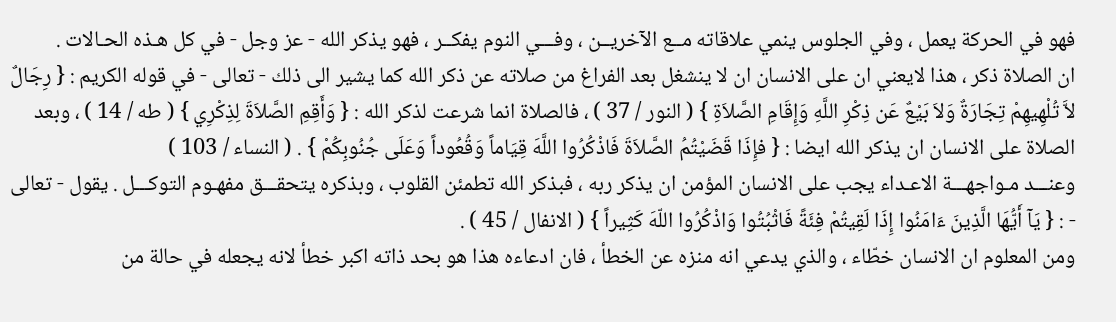فهو في الحركة يعمل ، وفي الجلوس ينمي علاقاته مــع الآخريــن ، وفـــي النوم يفكــر ، فهو يذكر الله - عز وجل - في كل هـذه الحـالات .
ان الصلاة ذكر ، هذا لايعني ان على الانسان ان لا ينشغل بعد الفراغ من صلاته عن ذكر الله كما يشير الى ذلك - تعالى - في قوله الكريم : { رِجَالٌ لاَّ تُلْهِيهِمْ تِجَارَةٌ وَلاَ بَيْعٌ عَن ذِكْرِ اللَّهِ وَإِقَامِ الصَّلاَةِ } ( النور / 37 ) ، فالصلاة انما شرعت لذكر الله : { وَأَقِمِ الصَّلاَةَ لِذِكْرِي } ( طه / 14 ) ، وبعد الصلاة على الانسان ان يذكر الله ايضا : { فإِذَا قَضَيْتُمُ الصَّلاَةَ فَاذْكُرُوا اللَّهَ قِيَاماً وَقُعُوداً وَعَلَى جُنُوبِكُمْ } . ( النساء / 103 )
وعنـــد مـواجهـــة الاعـداء يجب على الانسان المؤمن ان يذكر ربه ، فبذكر الله تطمئن القلوب ، وبذكره يتحقـــق مفهـوم التوكـــل . يقول - تعالى - : { يَآ أَيُّهَا الَّذِينَ ءَامَنُوا إِذَا لَقِيتُمْ فِئَةً فَاثْبُتُوا وَاذْكُرُوا اللّهَ كَثِيراً } ( الانفال / 45 ) .
ومن المعلوم ان الانسان خطّاء ، والذي يدعي انه منزه عن الخطأ ، فان ادعاءه هذا هو بحد ذاته اكبر خطأ لانه يجعله في حالة من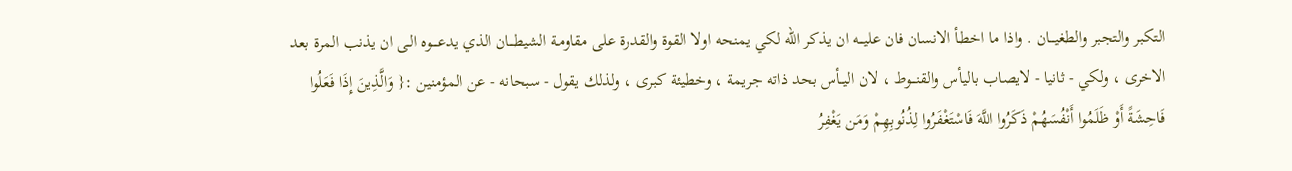التكبر والتجبر والطغيـــان . واذا ما اخطـأ الانسان فان عليـــه ان يذكر الله لكي يمنحه اولا القوة والقدرة على مقاومـة الشيطـــان الذي يدعــــوه الـى ان يذنب المرة بعد الاخرى ، ولكي - ثانيا - لايصاب باليأس والقنـــوط ، لان اليــأس بحد ذاته جريمة ، وخطيئة كبرى ، ولذلك يقول - سبحانه - عن المؤمنين :{ وَالَّذِينَ إِذَا فَعَلُوا فَاحِشَةً أَوْ ظَلَمُوا أَنْفُسَهُمْ ذَكَرُوا اللَّهَ فَاسْتَغْفَرُوا لِذُنُوبِهِمْ وَمَن يَغْفِرُ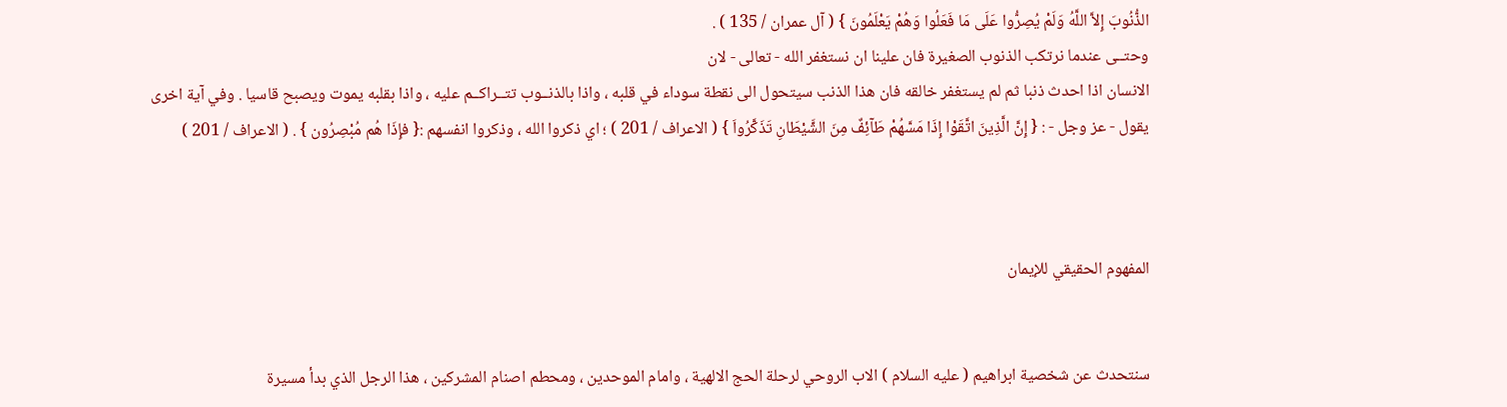الذُّنُوبَ إِلاَّ اللَّهُ وَلَمْ يُصِرُّوا عَلَى مَا فَعَلُوا وَهُمْ يَعْلَمُونَ } ( آل عمران / 135 ) .
وحتــى عندما نرتكب الذنوب الصغيرة فان علينا ان نستغفر الله - تعالى - لان
الانسان اذا احدث ذنبا ثم لم يستغفر خالقه فان هذا الذنب سيتحول الى نقطة سوداء في قلبه ، واذا بالذنــوب تتــراكــم عليه ، واذا بقلبه يموت ويصبح قاسيا . وفي آية اخرى يقول - عز وجل - : { إِنَّ الَّذِينَ اتَّقَوْا إِذَا مَسَّهُمْ طَآئِفٌ مِنَ الشَّيْطَانِ تَذَكَّرُواَ } ( الاعراف / 201 ) ؛ اي ذكروا الله ، وذكروا انفسهم :{ فإِذَا هُم مُبْصِرُون } . ( الاعراف / 201 )



المفهوم الحقيقي للإيمان


سنتحدث عن شخصية ابراهيم ( عليه السلام ) الاب الروحي لرحلة الحج الالهية ، وامام الموحدين ، ومحطم اصنام المشركين ، هذا الرجل الذي بدأ مسيرة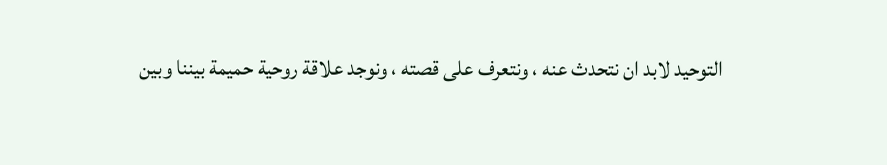التوحيد لابد ان نتحدث عنه ، ونتعرف على قصته ، ونوجد علاقة روحية حميمة بيننا وبين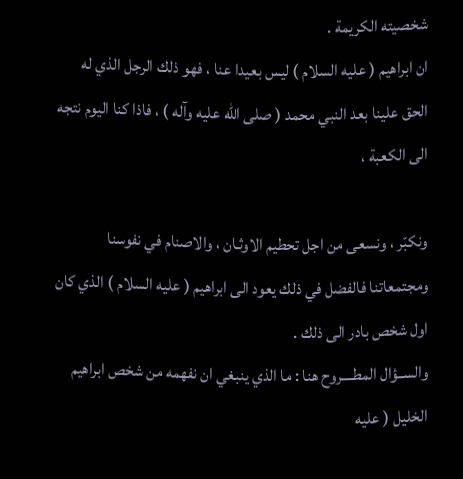شخصيته الكريمة .
ان ابراهيم ( عليه السلام ) ليس بعيدا عنا ، فهو ذلك الرجل الذي له الحق علينا بعد النبي محمد ( صلى الله عليه وآله ) ، فاذا كنا اليوم نتجه الى الكعبة ،

ونكبّر ، ونسعى من اجل تحطيم الاوثـان ، والاصنام في نفوسنا ومجتمعاتنا فالفضل في ذلك يعود الى ابراهيم ( عليه السلام ) الذي كان اول شخص بادر الى ذلك .
والســؤال المطــــروح هنا : ما الذي ينبغي ان نفهمه من شخص ابراهيم الخليل ( عليه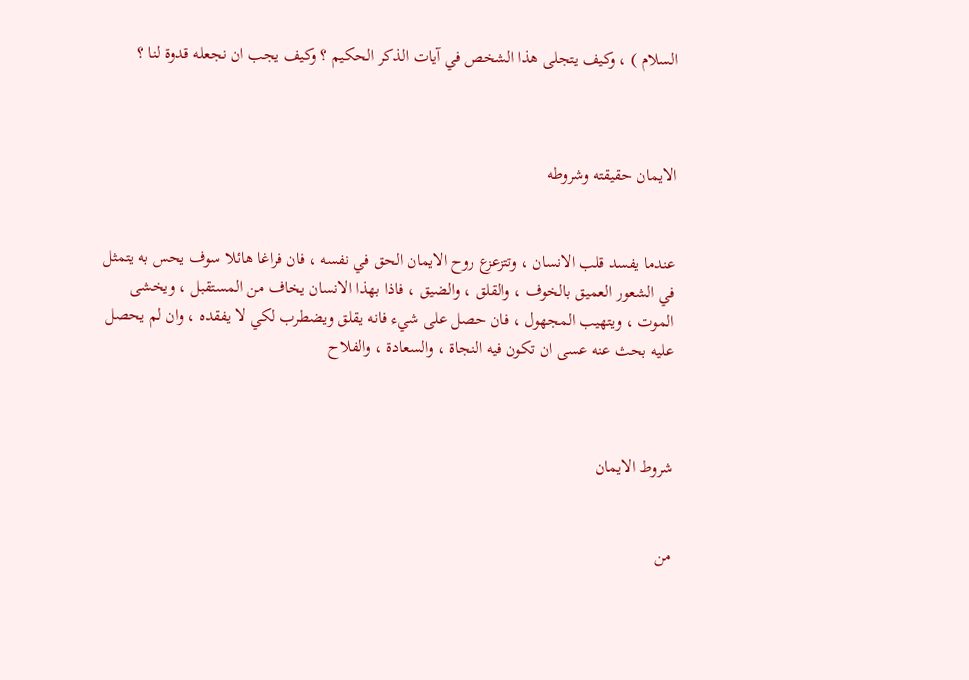السلام ) ، وكيف يتجلى هذا الشخص في آيات الذكر الحكيم ؟ وكيف يجب ان نجعله قدوة لنا ؟



الايمان حقيقته وشروطه


عندما يفسد قلب الانسان ، وتتزعزع روح الايمان الحق في نفسه ، فان فراغا هائلا سوف يحس به يتمثل في الشعور العميق بالخوف ، والقلق ، والضيق ، فاذا بهذا الانسان يخاف من المستقبل ، ويخشى الموت ، ويتهيب المجهول ، فان حصل على شيء فانه يقلق ويضطرب لكي لا يفقده ، وان لم يحصل عليه بحث عنه عسى ان تكون فيه النجاة ، والسعادة ، والفلاح



شروط الايمان


من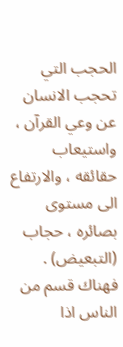الحجب التي تحجب الانسان عن وعي القرآن ، واستيعاب حقائقه ، والارتفاع الى مستوى بصائره ، حجاب (التبعيض) . فهناك قسم من الناس اذا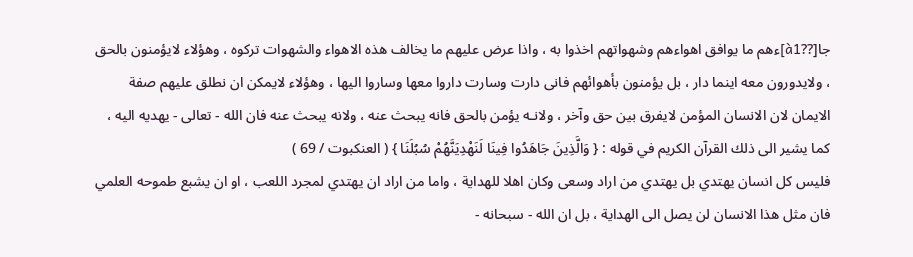جا[??à1]ءهم ما يوافق اهواءهم وشهواتهم اخذوا به ، واذا عرض عليهم ما يخالف هذه الاهواء والشهوات تركوه ، وهؤلاء لايؤمنون بالحق ، ولايدورون معه اينما دار ، بل يؤمنون بأهوائهم فانى دارت وسارت داروا معها وساروا اليها ، وهؤلاء لايمكن ان نطلق عليهم صفة الايمان لان الانسان المؤمن لايفرق بين حق وآخر ، ولانـه يؤمن بالحق فانه يبحث عنه ، ولانه يبحث عنه فان الله - تعالى - يهديه اليه ، كما يشير الى ذلك القرآن الكريم في قوله : { وَالَّذِينَ جَاهَدُوا فِينَا لَنَهْدِيَنَّهُمْ سُبُلَنَا } ( العنكبوت / 69 )
فليس كل انسان يهتدي بل يهتدي من اراد وسعى وكان اهلا للهداية ، واما من اراد ان يهتدي لمجرد اللعب ، او ان يشبع طموحه العلمي فان مثل هذا الانسان لن يصل الى الهداية ، بل ان الله - سبحانه -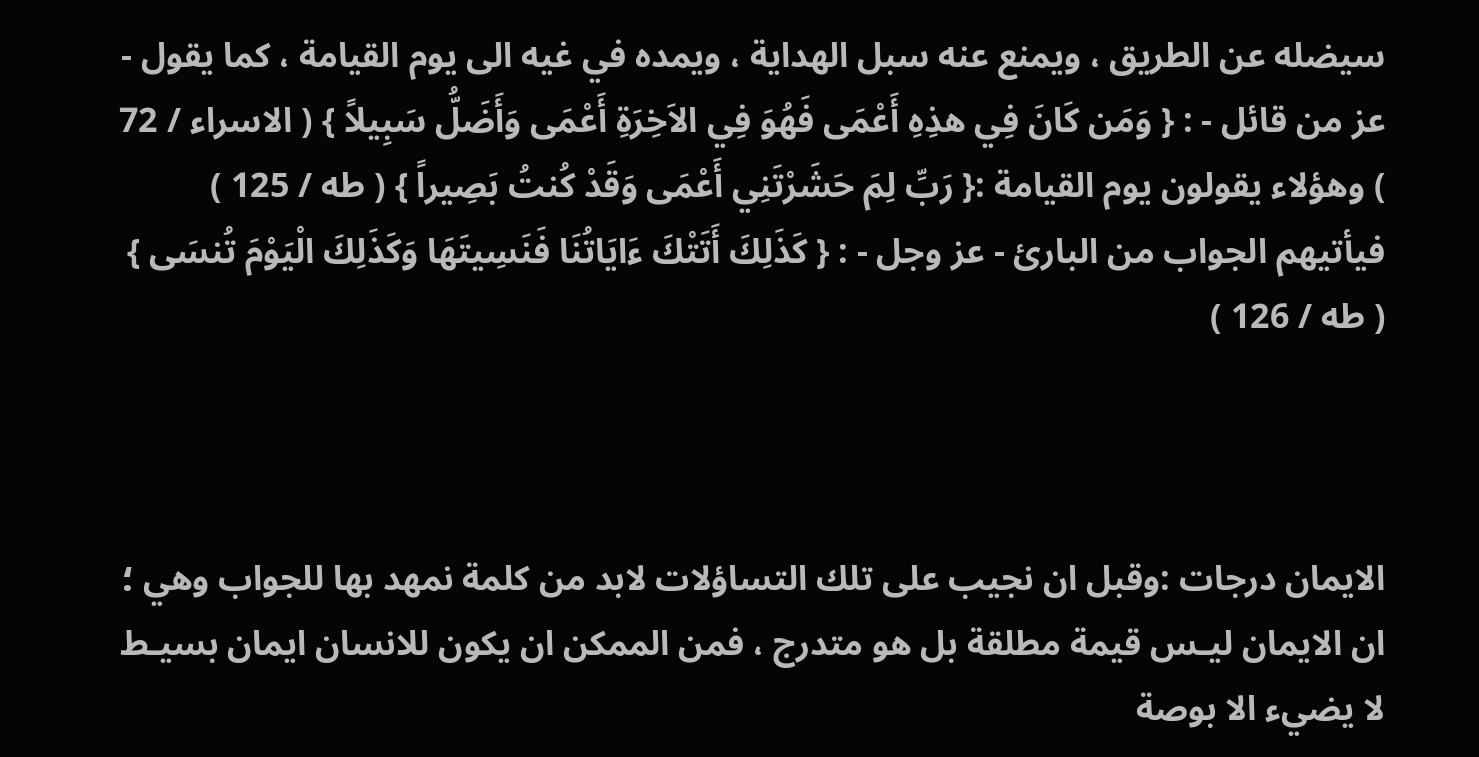سيضله عن الطريق ، ويمنع عنه سبل الهداية ، ويمده في غيه الى يوم القيامة ، كما يقول - عز من قائل - : { وَمَن كَانَ فِي هذِهِ أَعْمَى فَهُوَ فِي الاَخِرَةِ أَعْمَى وَأَضَلُّ سَبِيلاً } ( الاسراء / 72 ) وهؤلاء يقولون يوم القيامة :{ رَبِّ لِمَ حَشَرْتَنِي أَعْمَى وَقَدْ كُنتُ بَصِيراً } ( طه / 125 ) فيأتيهم الجواب من البارئ - عز وجل - : { كَذَلِكَ أَتَتْكَ ءَايَاتُنَا فَنَسِيتَهَا وَكَذَلِكَ الْيَوْمَ تُنسَى } ( طه / 126 )



الايمان درجات :وقبل ان نجيب على تلك التساؤلات لابد من كلمة نمهد بها للجواب وهي ؛ ان الايمان ليـس قيمة مطلقة بل هو متدرج ، فمن الممكن ان يكون للانسان ايمان بسيـط لا يضيء الا بوصة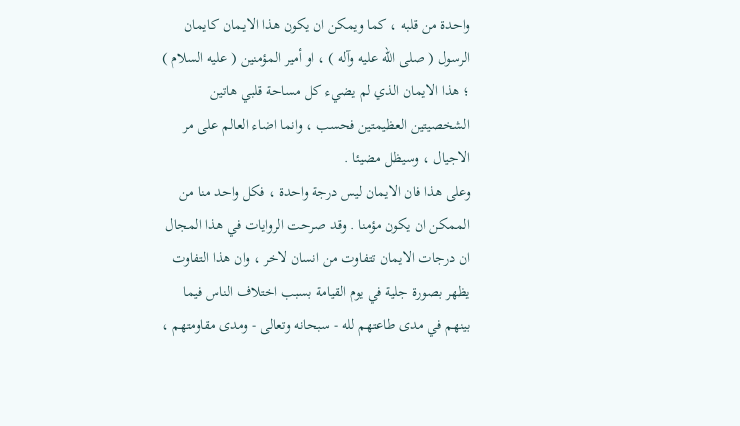واحدة من قلبه ، كما ويمكن ان يكون هذا الايـمان كايمان الرسول ( صلى الله عليه وآله ) ، او أمير المؤمنين ( عليه السلام ) ؛ هذا الايمان الذي لم يضيء كل مساحة قلبي هاتين الشخصيتين العظيمتين فحسب ، وانما اضاء العالم على مر الاجيال ، وسيظل مضيئا .
وعلى هذا فان الايمان ليس درجة واحدة ، فكل واحد منا من الممكن ان يكون مؤمنا . وقد صرحت الروايات في هذا المجال ان درجات الايمان تتفاوت من انسان لاخر ، وان هذا التفاوت يظهر بصورة جلية في يوم القيامة بسبب اختلاف الناس فيما بينهم في مدى طاعتهم لله - سبحانه وتعالى - ومدى مقاومتهم ،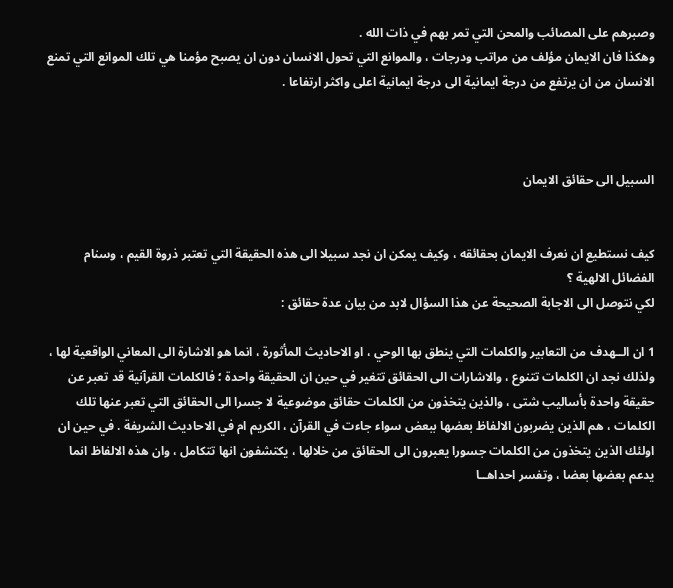وصبرهم على المصائب والمحن التي تمر بهم في ذات الله .
وهكذا فان الايمان مؤلف من مراتب ودرجات ، والموانع التي تحول الانسان دون ان يصبح مؤمنا هي تلك الموانع التي تمنع الانسان من ان يرتفع من درجة ايمانية الى درجة ايمانية اعلى واكثر ارتفاعا .



السبيل الى حقائق الايمان


كيف نستطيع ان نعرف الايمان بحقائقه ، وكيف يمكن ان نجد سبيلا الى هذه الحقيقة التي تعتبر ذروة القيم ، وسنام الفضائل الالهية ؟
لكي نتوصل الى الاجابة الصحيحة عن هذا السؤال لابد من بيان عدة حقائق :

1 ان الــهدف من التعابير والكلمات التي ينطق بها الوحي ، او الاحاديث المأثورة ، انما هو الاشارة الى المعاني الواقعية لها ، ولذلك نجد ان الكلمات تتنوع ، والاشارات الى الحقائق تتغير في حين ان الحقيقة واحدة ؛ فالكلمات القرآنية قد تعبر عن حقيقة واحدة بأساليب شتى ، والذين يتخذون من الكلمات حقائق موضوعية لا جسرا الى الحقائق التي تعبر عنها تلك الكلمات ، هم الذين يضربون الالفاظ بعضها ببعض سواء جاءت في القرآن ، الكريم ام في الاحاديث الشريفة . في حين ان اولئك الذين يتخذون من الكلمات جسورا يعبرون الى الحقائق من خلالها ، يكتشفون انها تتكامل ، وان هذه الالفاظ انما يدعم بعضها بعضا ، وتفسر احداهــا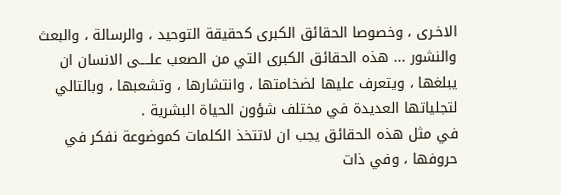الاخـرى ، وخصوصا الحقائق الكبرى كحقيقة التوحيد ، والرسالة ، والبعث والنشور ... هذه الحقائق الكبرى التي من الصعب علــــى الانسان ان يبلغها ، ويتعرف عليها لضخامتها ، وانتشارها ، وتشعبها ، وبالتالي لتجلياتها العديدة في مختلف شؤون الحياة البشرية .
في مثل هذه الحقائق يجب ان لاتتخذ الكلمات كموضوعة نفكر في حروفها ، وفي ذات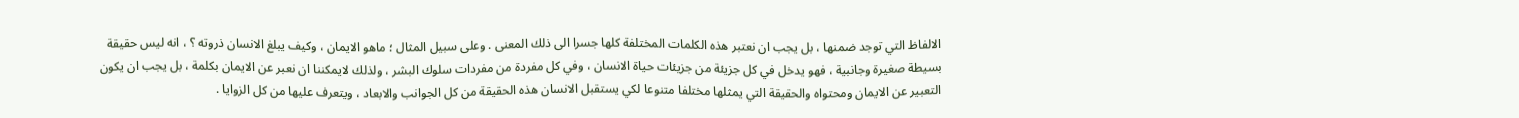الالفاظ التي توجد ضمنها ، بل يجب ان نعتبر هذه الكلمات المختلفة كلها جسرا الى ذلك المعنى . وعلى سبيل المثال ؛ ماهو الايمان ، وكيف يبلغ الانسان ذروته ؟ ، انه ليس حقيقة بسيطة صغيرة وجانبية ، فهو يدخل في كل جزيئة من جزيئات حياة الانسان ، وفي كل مفردة من مفردات سلوك البشر ، ولذلك لايمكننا ان نعبر عن الايمان بكلمة ، بل يجب ان يكون التعبير عن الايمان ومحتواه والحقيقة التي يمثلها مختلفا متنوعا لكي يستقبل الانسان هذه الحقيقة من كل الجوانب والابعاد ، ويتعرف عليها من كل الزوايا .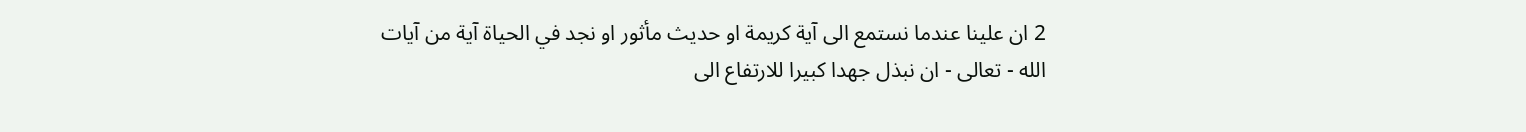2 ان علينا عندما نستمع الى آية كريمة او حديث مأثور او نجد في الحياة آية من آيات الله - تعالى - ان نبذل جهدا كبيرا للارتفاع الى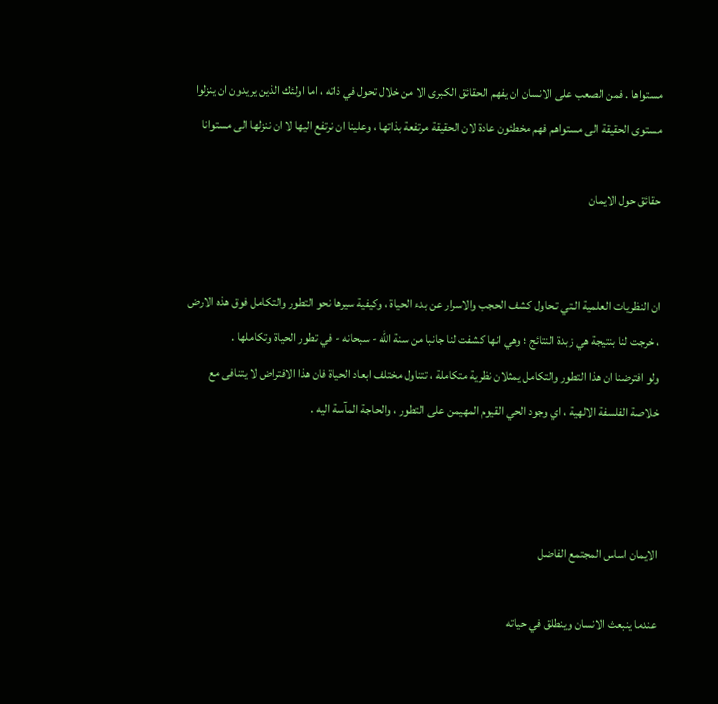مستواها . فمن الصعب على الانسان ان يفهم الحقائق الكبرى الا من خلال تحول في ذاته ، اما اولئك الذين يريدون ان ينزلوا مستوى الحقيقة الى مستواهم فهم مخطئون عادة لان الحقيقة مرتفعة بذاتها ، وعلينا ان نرتفع اليها لا ان ننزلها الى مستوانا

حقائق حول الايمان


ان النظريات العلمية الـتي تـحاول كشف الحجب والاسرار عن بدء الحياة ، وكيفية سيرها نحو التطور والتكامل فوق هذه الارض ، خرجت لنا بنتيجة هي زبدة النتائج ؛ وهي انها كشفت لنا جانبا من سنة الله - سبحانه - في تطور الحياة وتكاملها .
ولو افترضنا ان هذا التطور والتكامل يمثلان نظرية متكاملة ، تتناول مختلف ابعاد الحياة فان هذا الافتراض لا يتنافى مع خلاصة الفلسفة الالهية ، اي وجود الحي القيوم المهيمن على التطور ، والحاجة المآسة اليه .



الايمان اساس المجتمع الفاضل

عندما ينبعث الانسان وينطلق في حياته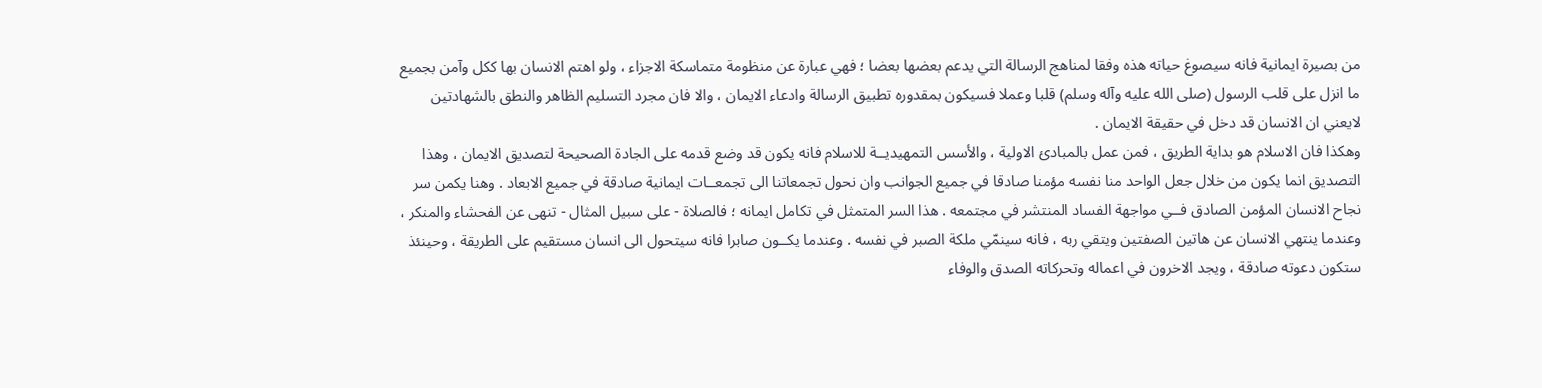من بصيرة ايمانية فانه سيصوغ حياته هذه وفقا لمناهج الرسالة التي يدعم بعضها بعضا ؛ فهي عبارة عن منظومة متماسكة الاجزاء ، ولو اهتم الانسان بها ككل وآمن بجميع ما انزل على قلب الرسول (صلى الله عليه وآله وسلم) قلبا وعملا فسيكون بمقدوره تطبيق الرسالة وادعاء الايمان ، والا فان مجرد التسليم الظاهر والنطق بالشهادتين لايعني ان الانسان قد دخل في حقيقة الايمان .
وهكذا فان الاسلام هو بداية الطريق ، فمن عمل بالمبادئ الاولية ، والأسس التمهيديــة للاسلام فانه يكون قد وضع قدمه على الجادة الصحيحة لتصديق الايمان ، وهذا التصديق انما يكون من خلال جعل الواحد منا نفسه مؤمنا صادقا في جميع الجوانب وان نحول تجمعاتنا الى تجمعــات ايمانية صادقة في جميع الابعاد . وهنا يكمن سر نجاح الانسان المؤمن الصادق فــي مواجهة الفساد المنتشر في مجتمعه . هذا السر المتمثل في تكامل ايمانه ؛ فالصلاة - على سبيل المثال - تنهى عن الفحشاء والمنكر ، وعندما ينتهي الانسان عن هاتين الصفتين ويتقي ربه ، فانه سينمّي ملكة الصبر في نفسه . وعندما يكــون صابرا فانه سيتحول الى انسان مستقيم على الطريقة ، وحينئذ ستكون دعوته صادقة ، ويجد الاخرون في اعماله وتحركاته الصدق والوفاء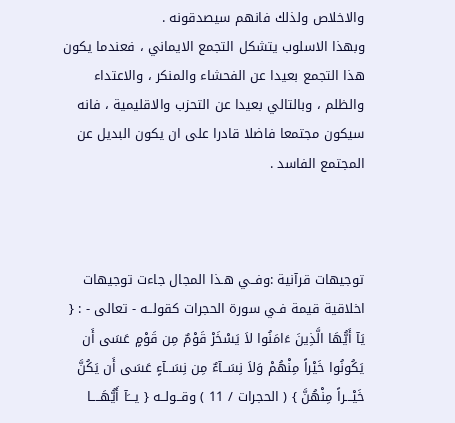والاخلاص ولذلك فانهم سيصدقونه .
وبهذا الاسلوب يتشكل التجمع الايماني ، فعندما يكون هذا التجمع بعيدا عن الفحشاء والمنكر ، والاعتداء والظلم ، وبالتالي بعيدا عن التحزب والاقليمية ، فانه سيكون مجتمعا فاضلا قادرا على ان يكون البديل عن المجتمع الفاسد .



توجيهات قرآنية :وفــي هـذا المجال جاءت توجيهات اخلاقية قيمة فـي سورة الحجرات كقولــه - تعالى - : { يَآ أَيُّهَا الَّذِينَ ءَامَنُوا لاَ يَسْخَرْ قَوْمٌ مِن قَوْمٍ عَسَى أَن يَكُونُوا خَيْراً مِنْهُمْ وَلاَ نِسَــآءٌ مِن نِسَــآءٍ عَسَى أَن يَكُنَّ خَيْـــراً مِنْهُنَّ } ( الحجرات / 11 ) وقــولــه { يـــَآ أَيُّهَــــا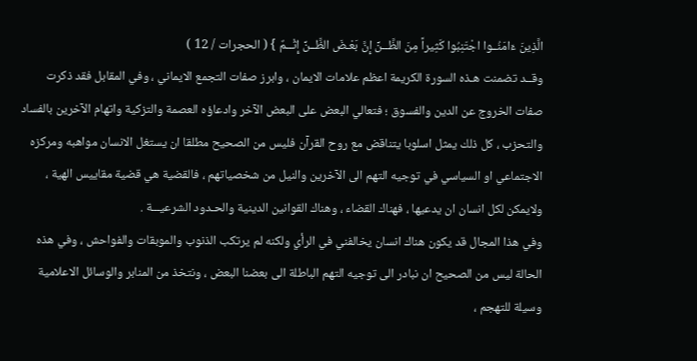الَّذِينَ ءَامَنُــوا اجْتَنِبُوا كَثِيراً مِنَ الظَّــنِّ إِنَّ بَعْـضَ الظَّــنِّ إِثْــمٌ } ( الحجرات / 12 )
وقــد تضمنت هـذه السورة الكريمة اعظم علامات الايمان ، وابرز صفات التجمع الايماني ، وفي المقابل فقد ذكرت صفات الخروج عن الدين والفسوق ؛ فتعالي البعض على البعض الآخر وادعاؤه العصمة والتزكية واتهام الآخرين بالفساد والتحزب ، كل ذلك يمثل اسلوبا يتناقض مع روح القرآن فليس من الصحيح مطلقا ان يستغل الانسان مواهبه ومركزه الاجتماعي او السياسي في توجيه التهم الى الآخرين والنيل من شخصياتهم ، فالقضية هي قضية مقاييس الهية ، ولايمكن لكل انسان ان يدعيها ، فهناك القضاء ، وهناك القوانين الدينية والحـدود الشرعيـــة .
وفي هذا المجال قد يكون هناك انسان يخالفني في الرأي ولكنه لم يرتكب الذنوب والموبقات والفواحش ، وفي هذه الحالة ليس من الصحيح ان نبادر الى توجيه التهم الباطلة الى بعضنا البعض ، ونتخذ من المنابر والوسائل الاعلامية وسيلة للتهجم ،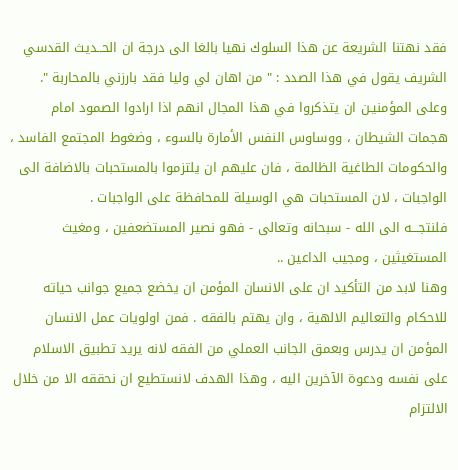فقد نهتنا الشريعة عن هذا السلوك نهيا بالغا الى درجة ان الحــديث القدسي الشريف يقول في هذا الصدد : " من اهان لي وليا فقد بارزني بالمحاربة ".
وعلى المؤمنيـن ان يتذكروا في هذا المجال انهم اذا ارادوا الصمود امام هجمات الشيطان ، ووساوس النفس الأمارة بالسوء ، وضغوط المجتمع الفاسد ، والحكومات الطاغية الظالمة ، فان عليهم ان يلتزموا بالمستحبات بالاضافة الى الواجبات ، لان المستحبات هي الوسيلة للمحافظة على الواجبات .
فلنتجـــه الى الله - سبحانه وتعالى - فهو نصير المستضعفين ، ومغيث المستغيثين ، ومجيب الداعين ..
وهنا لابد من التأكيد ان على الانسان المؤمن ان يخضع جميع جوانب حياته للاحكام والتعاليم الالهية ، وان يهتم بالفقه . فمن اولويات عمل الانسان المؤمن ان يدرس وبعمق الجانب العملي من الفقه لانه يريد تطبيق الاسلام على نفسه ودعوة الآخرين اليه ، وهذا الهدف لانستطيع ان نحققه الا من خلال الالتزام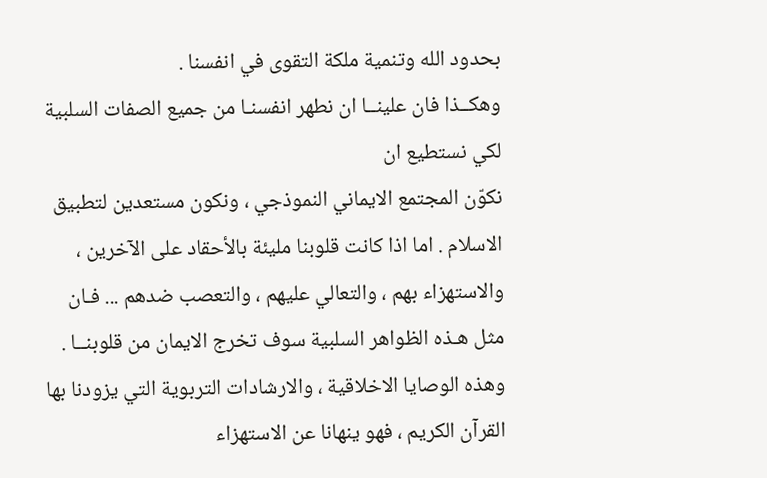بحدود الله وتنمية ملكة التقوى في انفسنا .
وهكــذا فان علينــا ان نطهر انفسنـا من جميع الصفات السلبية لكي نستطيع ان
نكوّن المجتمع الايماني النموذجي ، ونكون مستعدين لتطبيق الاسلام . اما اذا كانت قلوبنا مليئة بالأحقاد على الآخرين ، والاستهزاء بهم ، والتعالي عليهم ، والتعصب ضدهم ... فـان مثل هـذه الظواهر السلبية سوف تخرج الايمان من قلوبنــا .
وهذه الوصايا الاخلاقية ، والارشادات التربوية التي يزودنا بها القرآن الكريم ، فهو ينهانا عن الاستهزاء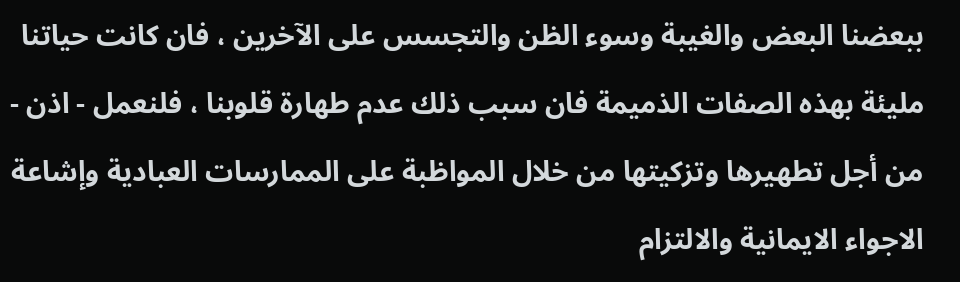ببعضنا البعض والغيبة وسوء الظن والتجسس على الآخرين ، فان كانت حياتنا مليئة بهذه الصفات الذميمة فان سبب ذلك عدم طهارة قلوبنا ، فلنعمل - اذن - من أجل تطهيرها وتزكيتها من خلال المواظبة على الممارسات العبادية وإشاعة الاجواء الايمانية والالتزام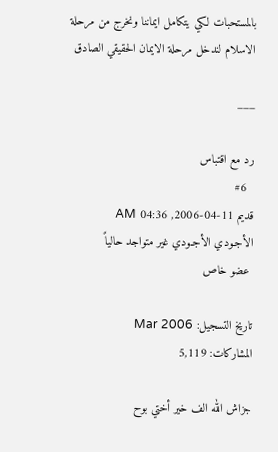بالمستحبات لكي يتكامل ايماننا ونخرج من مرحلة الاسلام لندخل مرحلة الايمان الحقيقي الصادق

___

رد مع اقتباس
  #6
قديم 11-04-2006, 04:36 AM
الأجـودي الأجـودي غير متواجد حالياً
 عضو خاص

تاريخ التسجيل: Mar 2006
المشاركات: 5,119

جزاش الله الف خير أختي بوح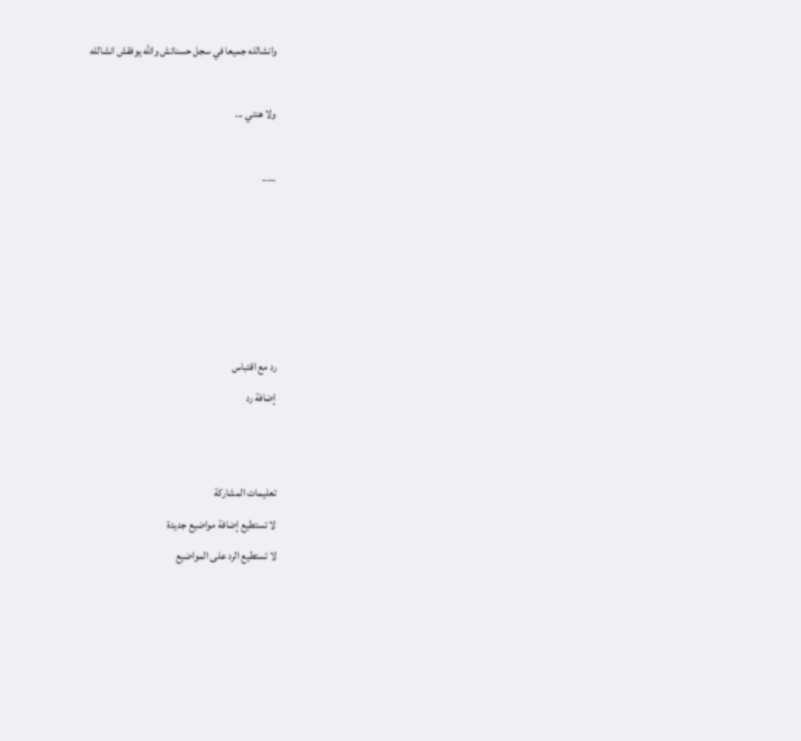وانشالله جميعا في سجل حسناتش والله يوفقش انشالله

ولا هنتي ...

___





رد مع اقتباس
إضافة رد


تعليمات المشاركة
لا تستطيع إضافة مواضيع جديدة
لا تستطيع الرد على المواضيع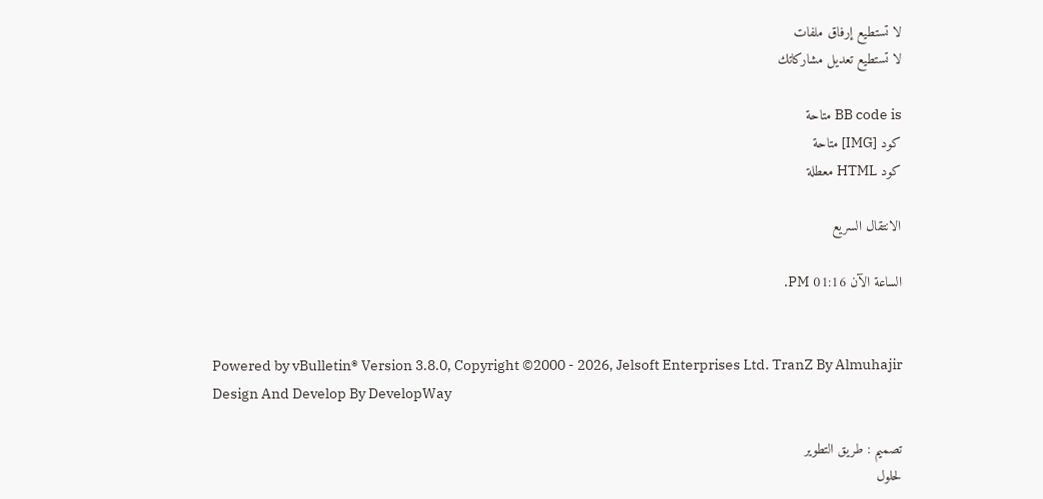لا تستطيع إرفاق ملفات
لا تستطيع تعديل مشاركاتك

BB code is متاحة
كود [IMG] متاحة
كود HTML معطلة

الانتقال السريع

الساعة الآن 01:16 PM.


Powered by vBulletin® Version 3.8.0, Copyright ©2000 - 2026, Jelsoft Enterprises Ltd. TranZ By Almuhajir
Design And Develop By DevelopWay

تصميم : طريق التطوير
لحلول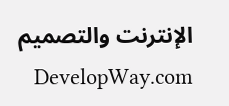الإنترنت والتصميم DevelopWay.com